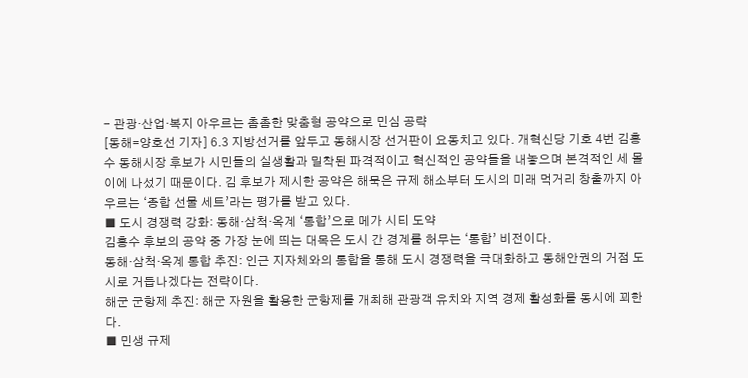- 관광·산업·복지 아우르는 촘촘한 맞춤형 공약으로 민심 공략
[동해=양호선 기자] 6.3 지방선거를 앞두고 동해시장 선거판이 요동치고 있다. 개혁신당 기호 4번 김홍수 동해시장 후보가 시민들의 실생활과 밀착된 파격적이고 혁신적인 공약들을 내놓으며 본격적인 세 몰이에 나섰기 때문이다. 김 후보가 제시한 공약은 해묵은 규제 해소부터 도시의 미래 먹거리 창출까지 아우르는 ‘종합 선물 세트’라는 평가를 받고 있다.
■ 도시 경쟁력 강화: 동해·삼척·옥계 ‘통합’으로 메가 시티 도약
김홍수 후보의 공약 중 가장 눈에 띄는 대목은 도시 간 경계를 허무는 ‘통합’ 비전이다.
동해·삼척·옥계 통합 추진: 인근 지자체와의 통합을 통해 도시 경쟁력을 극대화하고 동해안권의 거점 도시로 거듭나겠다는 전략이다.
해군 군항제 추진: 해군 자원을 활용한 군항제를 개최해 관광객 유치와 지역 경제 활성화를 동시에 꾀한다.
■ 민생 규제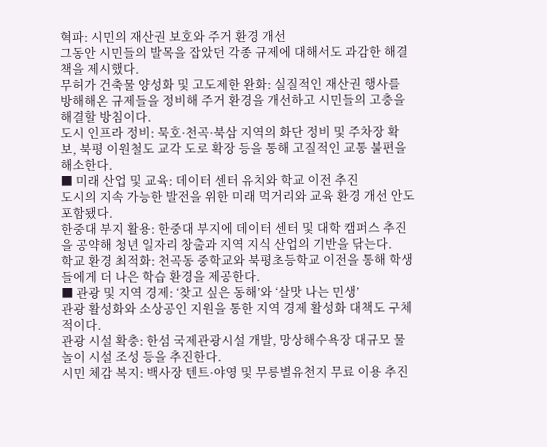혁파: 시민의 재산권 보호와 주거 환경 개선
그동안 시민들의 발목을 잡았던 각종 규제에 대해서도 과감한 해결책을 제시했다.
무허가 건축물 양성화 및 고도제한 완화: 실질적인 재산권 행사를 방해해온 규제들을 정비해 주거 환경을 개선하고 시민들의 고충을 해결할 방침이다.
도시 인프라 정비: 묵호·천곡·북삼 지역의 화단 정비 및 주차장 확보, 북평 이원철도 교각 도로 확장 등을 통해 고질적인 교통 불편을 해소한다.
■ 미래 산업 및 교육: 데이터 센터 유치와 학교 이전 추진
도시의 지속 가능한 발전을 위한 미래 먹거리와 교육 환경 개선 안도 포함됐다.
한중대 부지 활용: 한중대 부지에 데이터 센터 및 대학 캠퍼스 추진을 공약해 청년 일자리 창출과 지역 지식 산업의 기반을 닦는다.
학교 환경 최적화: 천곡동 중학교와 북평초등학교 이전을 통해 학생들에게 더 나은 학습 환경을 제공한다.
■ 관광 및 지역 경제: ‘찾고 싶은 동해’와 ‘살맛 나는 민생’
관광 활성화와 소상공인 지원을 통한 지역 경제 활성화 대책도 구체적이다.
관광 시설 확충: 한섬 국제관광시설 개발, 망상해수욕장 대규모 물놀이 시설 조성 등을 추진한다.
시민 체감 복지: 백사장 텐트·야영 및 무릉별유천지 무료 이용 추진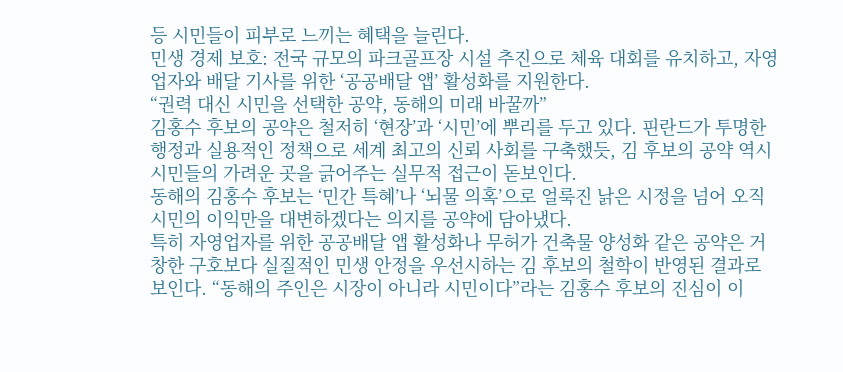등 시민들이 피부로 느끼는 혜택을 늘린다.
민생 경제 보호: 전국 규모의 파크골프장 시설 추진으로 체육 대회를 유치하고, 자영업자와 배달 기사를 위한 ‘공공배달 앱’ 활성화를 지원한다.
“권력 대신 시민을 선택한 공약, 동해의 미래 바꿀까”
김홍수 후보의 공약은 철저히 ‘현장’과 ‘시민’에 뿌리를 두고 있다. 핀란드가 투명한 행정과 실용적인 정책으로 세계 최고의 신뢰 사회를 구축했듯, 김 후보의 공약 역시 시민들의 가려운 곳을 긁어주는 실무적 접근이 돋보인다.
동해의 김홍수 후보는 ‘민간 특혜’나 ‘뇌물 의혹’으로 얼룩진 낡은 시정을 넘어 오직 시민의 이익만을 대변하겠다는 의지를 공약에 담아냈다.
특히 자영업자를 위한 공공배달 앱 활성화나 무허가 건축물 양성화 같은 공약은 거창한 구호보다 실질적인 민생 안정을 우선시하는 김 후보의 철학이 반영된 결과로 보인다. “동해의 주인은 시장이 아니라 시민이다”라는 김홍수 후보의 진심이 이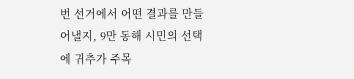번 선거에서 어떤 결과를 만들어낼지, 9만 동해 시민의 선택에 귀추가 주목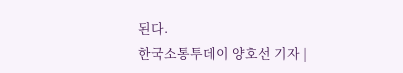된다.
한국소통투데이 양호선 기자 |